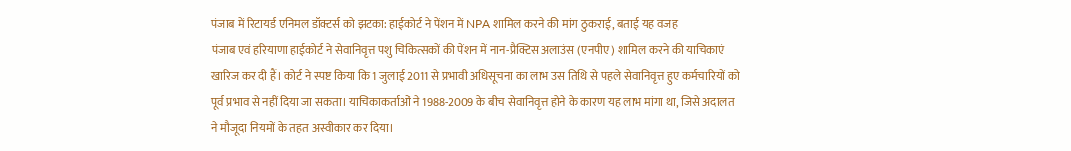पंजाब में रिटायर्ड एनिमल डॉक्टर्स को झटका: हाईकोर्ट ने पेंशन में NPA शामिल करने की मांग ठुकराई, बताई यह वजह
पंजाब एवं हरियाणा हाईकोर्ट ने सेवानिवृत्त पशु चिकित्सकों की पेंशन में नान-प्रैक्टिस अलाउंस (एनपीए) शामिल करने की याचिकाएं खारिज कर दी हैं। कोर्ट ने स्पष्ट किया कि 1 जुलाई 2011 से प्रभावी अधिसूचना का लाभ उस तिथि से पहले सेवानिवृत्त हुए कर्मचारियों को पूर्व प्रभाव से नहीं दिया जा सकता। याचिकाकर्ताओं ने 1988-2009 के बीच सेवानिवृत्त होने के कारण यह लाभ मांगा था, जिसे अदालत ने मौजूदा नियमों के तहत अस्वीकार कर दिया।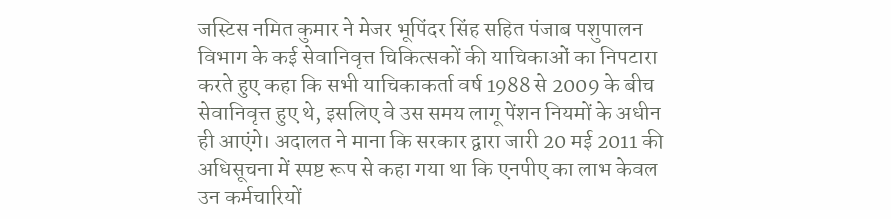जस्टिस नमित कुमार ने मेजर भूपिंदर सिंह सहित पंजाब पशुपालन विभाग के कई सेवानिवृत्त चिकित्सकों की याचिकाओं का निपटारा करते हुए कहा कि सभी याचिकाकर्ता वर्ष 1988 से 2009 के बीच सेवानिवृत्त हुए थे, इसलिए वे उस समय लागू पेंशन नियमों के अधीन ही आएंगे। अदालत ने माना कि सरकार द्वारा जारी 20 मई 2011 की अधिसूचना में स्पष्ट रूप से कहा गया था कि एनपीए का लाभ केवल उन कर्मचारियों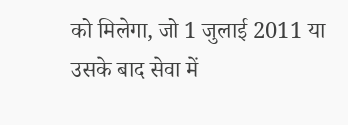को मिलेगा, जो 1 जुलाई 2011 या उसके बाद सेवा में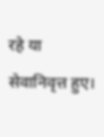रहे या सेवानिवृत्त हुए।